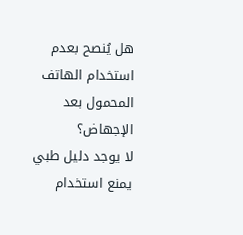هل يُنصح بعدم استخدام الهاتف المحمول بعد الإجهاض؟
لا يوجد دليل طبي يمنع استخدام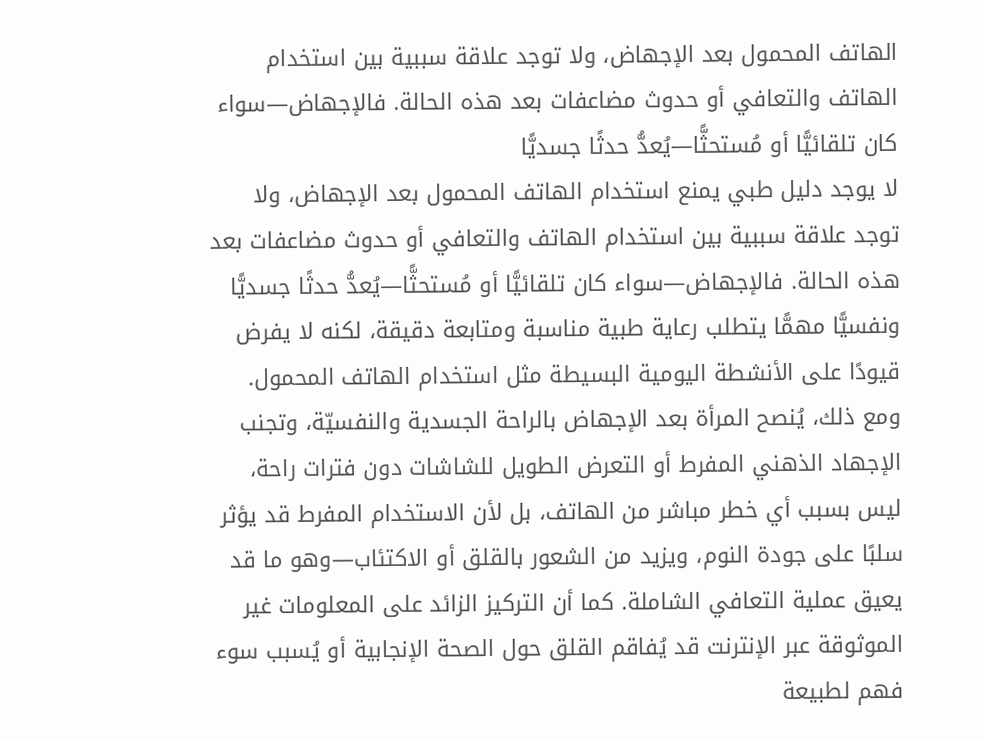الهاتف المحمول بعد الإجهاض، ولا توجد علاقة سببية بين استخدام الهاتف والتعافي أو حدوث مضاعفات بعد هذه الحالة. فالإجهاض—سواء كان تلقائيًّا أو مُستحثًّا—يُعدُّ حدثًا جسديًّا
لا يوجد دليل طبي يمنع استخدام الهاتف المحمول بعد الإجهاض، ولا توجد علاقة سببية بين استخدام الهاتف والتعافي أو حدوث مضاعفات بعد هذه الحالة. فالإجهاض—سواء كان تلقائيًّا أو مُستحثًّا—يُعدُّ حدثًا جسديًّا ونفسيًّا مهمًّا يتطلب رعاية طبية مناسبة ومتابعة دقيقة، لكنه لا يفرض قيودًا على الأنشطة اليومية البسيطة مثل استخدام الهاتف المحمول.
ومع ذلك، يُنصح المرأة بعد الإجهاض بالراحة الجسدية والنفسيّة، وتجنب الإجهاد الذهني المفرط أو التعرض الطويل للشاشات دون فترات راحة، ليس بسبب أي خطر مباشر من الهاتف، بل لأن الاستخدام المفرط قد يؤثر سلبًا على جودة النوم، ويزيد من الشعور بالقلق أو الاكتئاب—وهو ما قد يعيق عملية التعافي الشاملة. كما أن التركيز الزائد على المعلومات غير الموثوقة عبر الإنترنت قد يُفاقم القلق حول الصحة الإنجابية أو يُسبب سوء فهم لطبيعة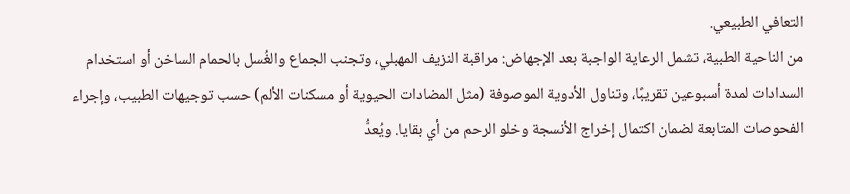التعافي الطبيعي.
من الناحية الطبية، تشمل الرعاية الواجبة بعد الإجهاض: مراقبة النزيف المهبلي، وتجنب الجماع والغُسل بالحمام الساخن أو استخدام السدادات لمدة أسبوعين تقريبًا، وتناول الأدوية الموصوفة (مثل المضادات الحيوية أو مسكنات الألم) حسب توجيهات الطبيب، وإجراء الفحوصات المتابعة لضمان اكتمال إخراج الأنسجة وخلو الرحم من أي بقايا. ويُعدُّ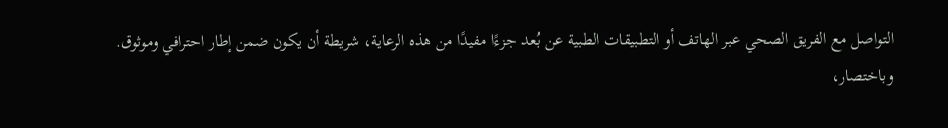التواصل مع الفريق الصحي عبر الهاتف أو التطبيقات الطبية عن بُعد جزءًا مفيدًا من هذه الرعاية، شريطة أن يكون ضمن إطار احترافي وموثوق.
وباختصار،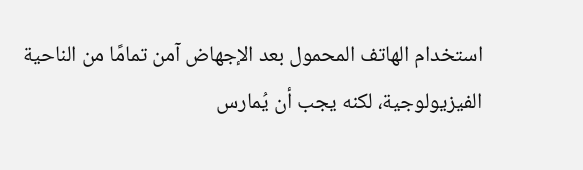استخدام الهاتف المحمول بعد الإجهاض آمن تمامًا من الناحية الفيزيولوجية، لكنه يجب أن يُمارس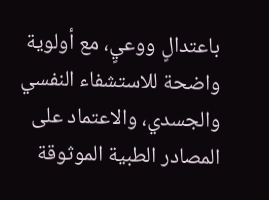باعتدالٍ ووعيٍ، مع أولوية واضحة للاستشفاء النفسي والجسدي، والاعتماد على المصادر الطبية الموثوقة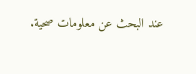عند البحث عن معلومات صحية.